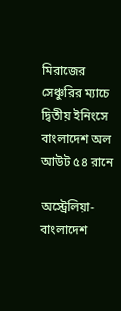মিরাজের সেঞ্চুরির ম্যাচে দ্বিতীয় ইনিংসে বাংলাদেশ অল আউট ৫৪ রানে

অস্ট্রেলিয়া-বাংলাদেশ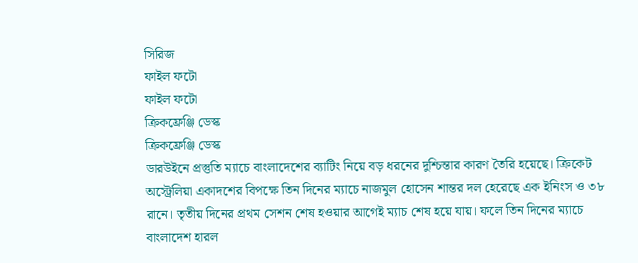সিরিজ
ফাইল ফটো
ফাইল ফটো
ক্রিকফ্রেঞ্জি ডেস্ক
ক্রিকফ্রেঞ্জি ডেস্ক
ডারউইনে প্রস্তুতি ম্যাচে বাংলাদেশের ব্যাটিং নিয়ে বড় ধরনের দুশ্চিন্তার কারণ তৈরি হয়েছে। ক্রিকেট অস্ট্রেলিয়া একাদশের বিপক্ষে তিন দিনের ম্যাচে নাজমুল হোসেন শান্তর দল হেরেছে এক ইনিংস ও ৩৮ রানে। তৃতীয় দিনের প্রথম সেশন শেষ হওয়ার আগেই ম্যাচ শেষ হয়ে যায়। ফলে তিন দিনের ম্যাচে বাংলাদেশ হারল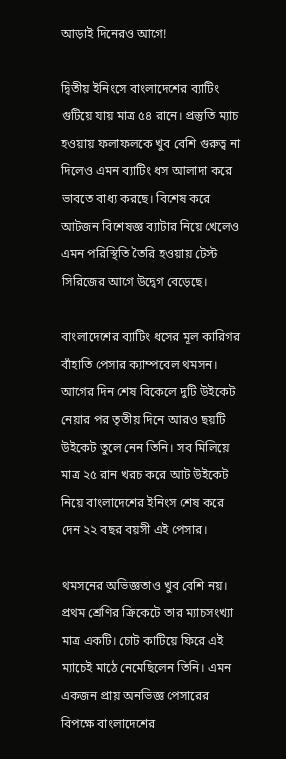আড়াই দিনেরও আগে!

দ্বিতীয় ইনিংসে বাংলাদেশের ব্যাটিং গুটিয়ে যায় মাত্র ৫৪ রানে। প্রস্তুতি ম্যাচ হওয়ায় ফলাফলকে খুব বেশি গুরুত্ব না দিলেও এমন ব্যাটিং ধস আলাদা করে ভাবতে বাধ্য করছে। বিশেষ করে আটজন বিশেষজ্ঞ ব্যাটার নিয়ে খেলেও এমন পরিস্থিতি তৈরি হওয়ায় টেস্ট সিরিজের আগে উদ্বেগ বেড়েছে।

বাংলাদেশের ব্যাটিং ধসের মূল কারিগর বাঁহাতি পেসার ক্যাম্পবেল থমসন। আগের দিন শেষ বিকেলে দুটি উইকেট নেয়ার পর তৃতীয় দিনে আরও ছয়টি উইকেট তুলে নেন তিনি। সব মিলিয়ে মাত্র ২৫ রান খরচ করে আট উইকেট নিয়ে বাংলাদেশের ইনিংস শেষ করে দেন ২২ বছর বয়সী এই পেসার।

থমসনের অভিজ্ঞতাও খুব বেশি নয়। প্রথম শ্রেণির ক্রিকেটে তার ম্যাচসংখ্যা মাত্র একটি। চোট কাটিয়ে ফিরে এই ম্যাচেই মাঠে নেমেছিলেন তিনি। এমন একজন প্রায় অনভিজ্ঞ পেসারের বিপক্ষে বাংলাদেশের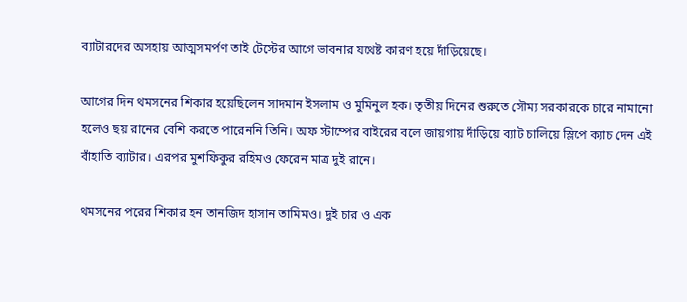ব্যাটারদের অসহায় আত্মসমর্পণ তাই টেস্টের আগে ভাবনার যথেষ্ট কারণ হয়ে দাঁড়িয়েছে।

আগের দিন থমসনের শিকার হয়েছিলেন সাদমান ইসলাম ও মুমিনুল হক। তৃতীয় দিনের শুরুতে সৌম্য সরকারকে চারে নামানো হলেও ছয় রানের বেশি করতে পারেননি তিনি। অফ স্টাম্পের বাইরের বলে জায়গায় দাঁড়িয়ে ব্যাট চালিয়ে স্লিপে ক্যাচ দেন এই বাঁহাতি ব্যাটার। এরপর মুশফিকুর রহিমও ফেরেন মাত্র দুই রানে।

থমসনের পরের শিকার হন তানজিদ হাসান তামিমও। দুই চার ও এক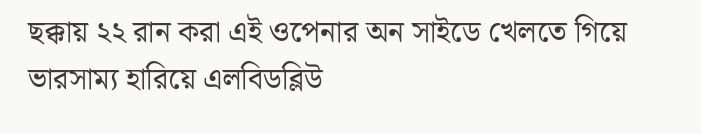ছক্কায় ২২ রান করা এই ওপেনার অন সাইডে খেলতে গিয়ে ভারসাম্য হারিয়ে এলবিডব্লিউ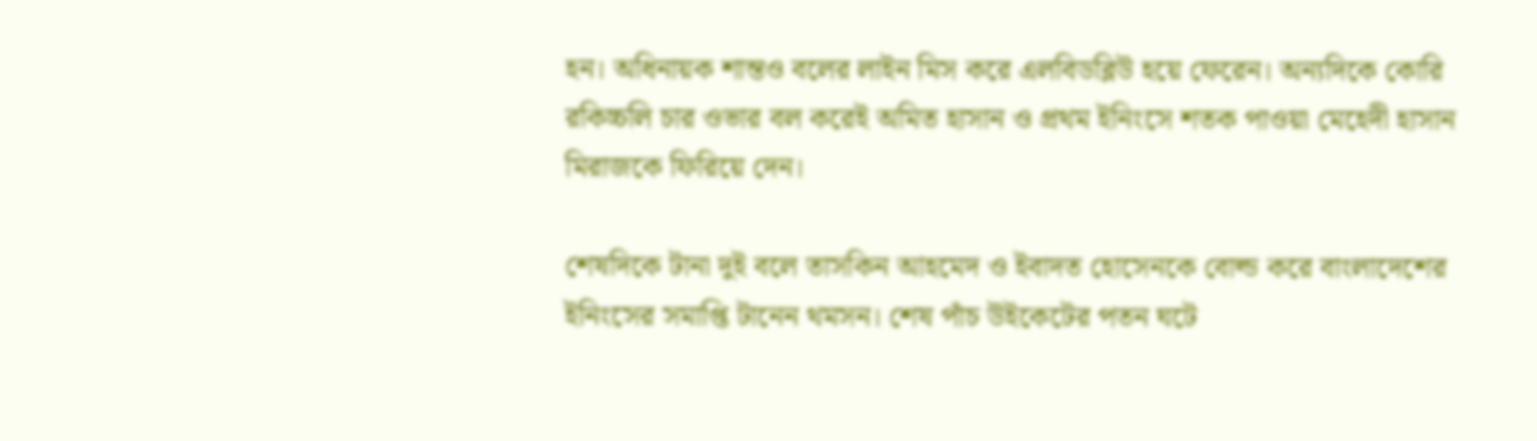হন। অধিনায়ক শান্তও বলের লাইন মিস করে এলবিডব্লিউ হয়ে ফেরেন। অন্যদিকে কোরি রকিচ্চলি চার ওভার বল করেই অমিত হাসান ও প্রথম ইনিংসে শতক পাওয়া মেহেদী হাসান মিরাজকে ফিরিয়ে দেন।

শেষদিকে টানা দুই বলে তাসকিন আহমেদ ও ইবাদত হোসেনকে বোল্ড করে বাংলাদেশের ইনিংসের সমাপ্তি টানেন থমসন। শেষ পাঁচ উইকেটের পতন ঘটে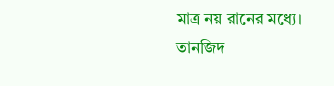মাত্র নয় রানের মধ্যে। তানজিদ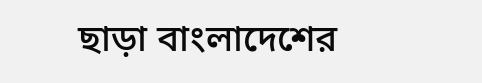ছাড়া বাংলাদেশের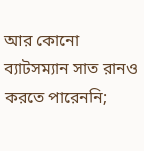আর কোনো ব্যাটসম্যান সাত রানও করতে পারেননি;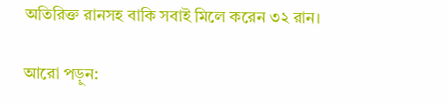অতিরিক্ত রানসহ বাকি সবাই মিলে করেন ৩২ রান।

আরো পড়ুন: